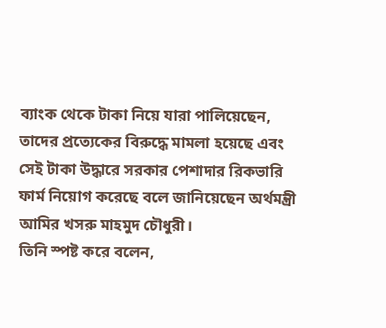ব্যাংক থেকে টাকা নিয়ে যারা পালিয়েছেন, তাদের প্রত্যেকের বিরুদ্ধে মামলা হয়েছে এবং সেই টাকা উদ্ধারে সরকার পেশাদার রিকভারি ফার্ম নিয়োগ করেছে বলে জানিয়েছেন অর্থমন্ত্রী আমির খসরু মাহমুদ চৌধুরী।
তিনি স্পষ্ট করে বলেন,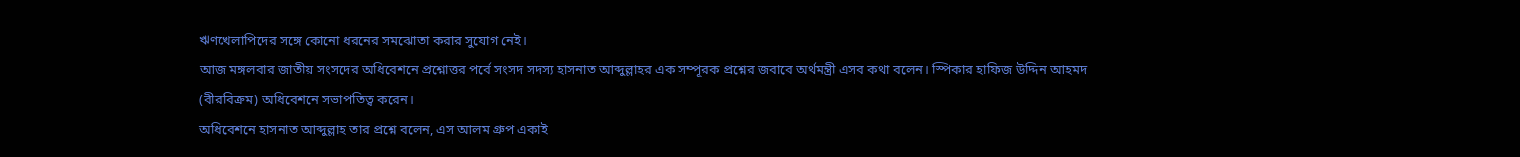ঋণখেলাপিদের সঙ্গে কোনো ধরনের সমঝোতা করার সুযোগ নেই।
আজ মঙ্গলবার জাতীয় সংসদের অধিবেশনে প্রশ্নোত্তর পর্বে সংসদ সদস্য হাসনাত আব্দুল্লাহর এক সম্পূরক প্রশ্নের জবাবে অর্থমন্ত্রী এসব কথা বলেন। স্পিকার হাফিজ উদ্দিন আহমদ (বীরবিক্রম) অধিবেশনে সভাপতিত্ব করেন।
অধিবেশনে হাসনাত আব্দুল্লাহ তার প্রশ্নে বলেন, এস আলম গ্রুপ একাই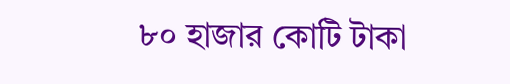৮০ হাজার কোটি টাকা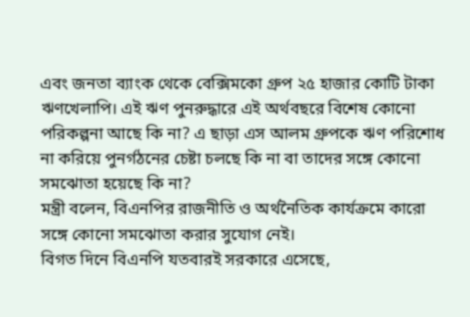এবং জনতা ব্যাংক থেকে বেক্সিমকো গ্রুপ ২৫ হাজার কোটি টাকা ঋণখেলাপি। এই ঋণ পুনরুদ্ধারে এই অর্থবছরে বিশেষ কোনো পরিকল্পনা আছে কি না? এ ছাড়া এস আলম গ্রুপকে ঋণ পরিশোধ না করিয়ে পুনর্গঠনের চেষ্টা চলছে কি না বা তাদের সঙ্গে কোনো সমঝোতা হয়েছে কি না?
মন্ত্রী বলেন, বিএনপির রাজনীতি ও অর্থনৈতিক কার্যক্রমে কারো সঙ্গে কোনো সমঝোতা করার সুযোগ নেই।
বিগত দিনে বিএনপি যতবারই সরকারে এসেছে,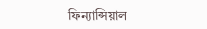ফিন্যান্সিয়াল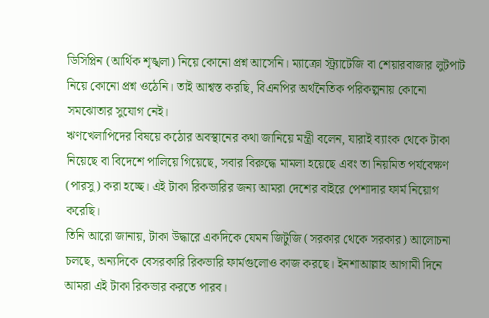ডিসিপ্লিন (আর্থিক শৃঙ্খলা) নিয়ে কোনো প্রশ্ন আসেনি। ম্যাক্রো স্ট্র্যাটেজি বা শেয়ারবাজার লুটপাট নিয়ে কোনো প্রশ্ন ওঠেনি। তাই আশ্বস্ত করছি, বিএনপির অর্থনৈতিক পরিকল্পনায় কোনো সমঝোতার সুযোগ নেই।
ঋণখেলাপিদের বিষয়ে কঠোর অবস্থানের কথা জানিয়ে মন্ত্রী বলেন, যারাই ব্যাংক থেকে টাকা নিয়েছে বা বিদেশে পালিয়ে গিয়েছে, সবার বিরুদ্ধে মামলা হয়েছে এবং তা নিয়মিত পর্যবেক্ষণ (পারসু) করা হচ্ছে। এই টাকা রিকভারির জন্য আমরা দেশের বাইরে পেশাদার ফার্ম নিয়োগ করেছি।
তিনি আরো জানায়, টাকা উদ্ধারে একদিকে যেমন জিটুজি (সরকার থেকে সরকার) আলোচনা চলছে, অন্যদিকে বেসরকারি রিকভারি ফার্মগুলোও কাজ করছে। ইনশাআল্লাহ আগামী দিনে আমরা এই টাকা রিকভার করতে পারব।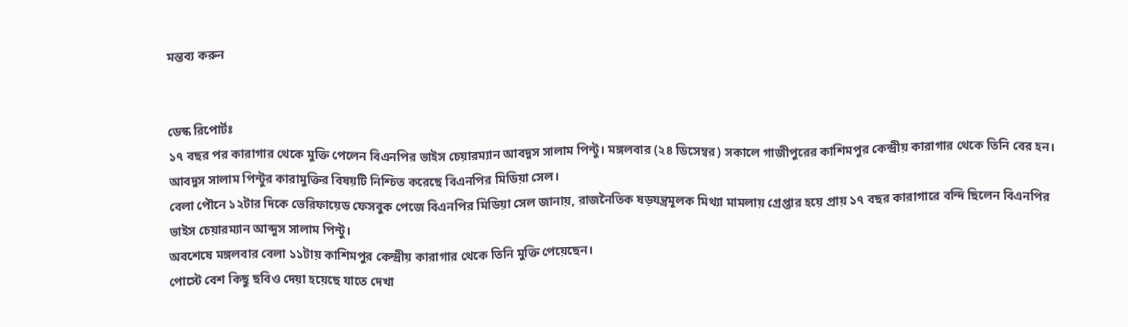মন্তব্য করুন


ডেস্ক রিপোর্টঃ
১৭ বছর পর কারাগার থেকে মুক্তি পেলেন বিএনপির ভাইস চেয়ারম্যান আবদুস সালাম পিন্টু। মঙ্গলবার (২৪ ডিসেম্বর) সকালে গাজীপুরের কাশিমপুর কেন্দ্রীয় কারাগার থেকে তিনি বের হন।
আবদুস সালাম পিন্টুর কারামুক্তির বিষয়টি নিশ্চিত করেছে বিএনপির মিডিয়া সেল।
বেলা পৌনে ১২টার দিকে ভেরিফায়েড ফেসবুক পেজে বিএনপির মিডিয়া সেল জানায়, রাজনৈতিক ষড়যন্ত্রমূলক মিথ্যা মামলায় গ্রেপ্তার হয়ে প্রায় ১৭ বছর কারাগারে বন্দি ছিলেন বিএনপির ভাইস চেয়ারম্যান আব্দুস সালাম পিন্টু।
অবশেষে মঙ্গলবার বেলা ১১টায় কাশিমপুর কেন্দ্রীয় কারাগার থেকে তিনি মুক্তি পেয়েছেন।
পোস্টে বেশ কিছু ছবিও দেয়া হয়েছে যাতে দেখা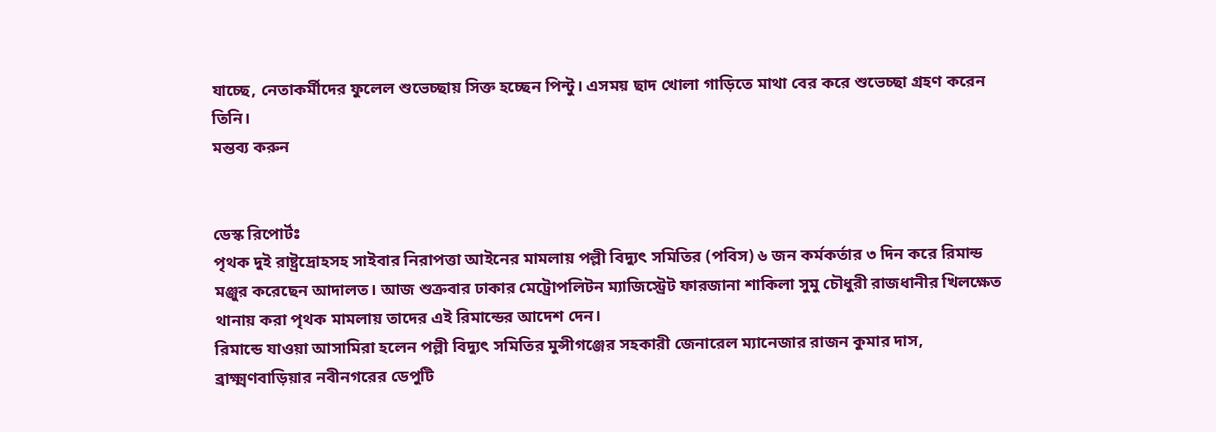যাচ্ছে, নেতাকর্মীদের ফুলেল শুভেচ্ছায় সিক্ত হচ্ছেন পিন্টু। এসময় ছাদ খোলা গাড়িতে মাথা বের করে শুভেচ্ছা গ্রহণ করেন তিনি।
মন্তব্য করুন


ডেস্ক রিপোর্টঃ
পৃথক দুই রাষ্ট্রদ্রোহসহ সাইবার নিরাপত্তা আইনের মামলায় পল্লী বিদ্যুৎ সমিতির (পবিস) ৬ জন কর্মকর্তার ৩ দিন করে রিমান্ড মঞ্জুর করেছেন আদালত। আজ শুক্রবার ঢাকার মেট্রোপলিটন ম্যাজিস্ট্রেট ফারজানা শাকিলা সুমু চৌধুরী রাজধানীর খিলক্ষেত থানায় করা পৃথক মামলায় তাদের এই রিমান্ডের আদেশ দেন।
রিমান্ডে যাওয়া আসামিরা হলেন পল্লী বিদ্যুৎ সমিতির মুন্সীগঞ্জের সহকারী জেনারেল ম্যানেজার রাজন কুমার দাস, ব্রাক্ষ্মণবাড়িয়ার নবীনগরের ডেপুটি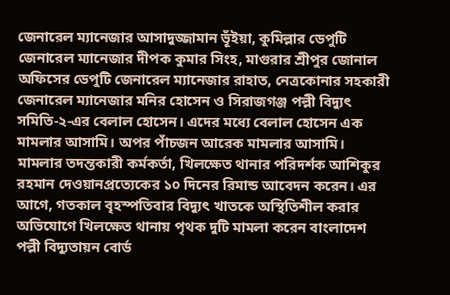জেনারেল ম্যানেজার আসাদুজ্জামান ভূঁইয়া, কুমিল্লার ডেপুটি জেনারেল ম্যানেজার দীপক কুমার সিংহ, মাগুরার শ্রীপুর জোনাল অফিসের ডেপুটি জেনারেল ম্যানেজার রাহাত, নেত্রকোনার সহকারী জেনারেল ম্যানেজার মনির হোসেন ও সিরাজগঞ্জ পল্লী বিদ্যুৎ সমিতি-২-এর বেলাল হোসেন। এদের মধ্যে বেলাল হোসেন এক মামলার আসামি। অপর পাঁচজন আরেক মামলার আসামি।
মামলার তদন্তকারী কর্মকর্তা, খিলক্ষেত থানার পরিদর্শক আশিকুর রহমান দেওয়ানপ্রত্যেকের ১০ দিনের রিমান্ড আবেদন করেন। এর আগে, গতকাল বৃহস্পতিবার বিদ্যুৎ খাতকে অস্থিতিশীল করার অভিযোগে খিলক্ষেত থানায় পৃথক দুটি মামলা করেন বাংলাদেশ পল্লী বিদ্যুতায়ন বোর্ড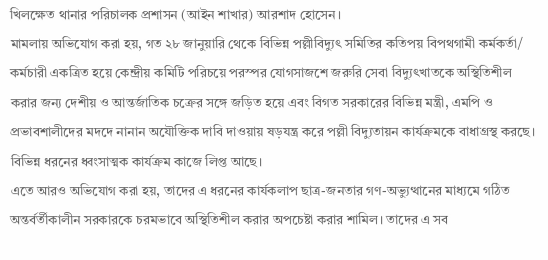খিলক্ষেত থানার পরিচালক প্রশাসন (আইন শাখার) আরশাদ হোসেন।
মামলায় অভিযোগ করা হয়, গত ২৮ জানুয়ারি থেকে বিভিন্ন পল্লীবিদ্যুৎ সমিতির কতিপয় বিপথগামী কর্মকর্তা/ কর্মচারী একত্রিত হয়ে কেন্দ্রীয় কমিটি পরিচয়ে পরস্পর যোগসাজশে জরুরি সেবা বিদ্যুৎখাতকে অস্থিতিশীল করার জন্য দেশীয় ও আন্তর্জাতিক চক্রের সঙ্গে জড়িত হয়ে এবং বিগত সরকারের বিভিন্ন মন্ত্রী, এমপি ও প্রভাবশালীদের মদদে নানান অযৌক্তিক দাবি দাওয়ায় ষড়যন্ত্র করে পল্লী বিদ্যুতায়ন কার্যক্রমকে বাধাগ্রস্থ করছে। বিভিন্ন ধরনের ধ্বংসাত্মক কার্যক্রম কাজে লিপ্ত আছে।
এতে আরও অভিযোগ করা হয়, তাদের এ ধরনের কার্যকলাপ ছাত্র-জনতার গণ-অভ্যুত্থানের মাধ্যমে গঠিত অন্তর্বর্তীকালীন সরকারকে চরমভাবে অস্থিতিশীল করার অপচেষ্টা করার শামিল। তাদের এ সব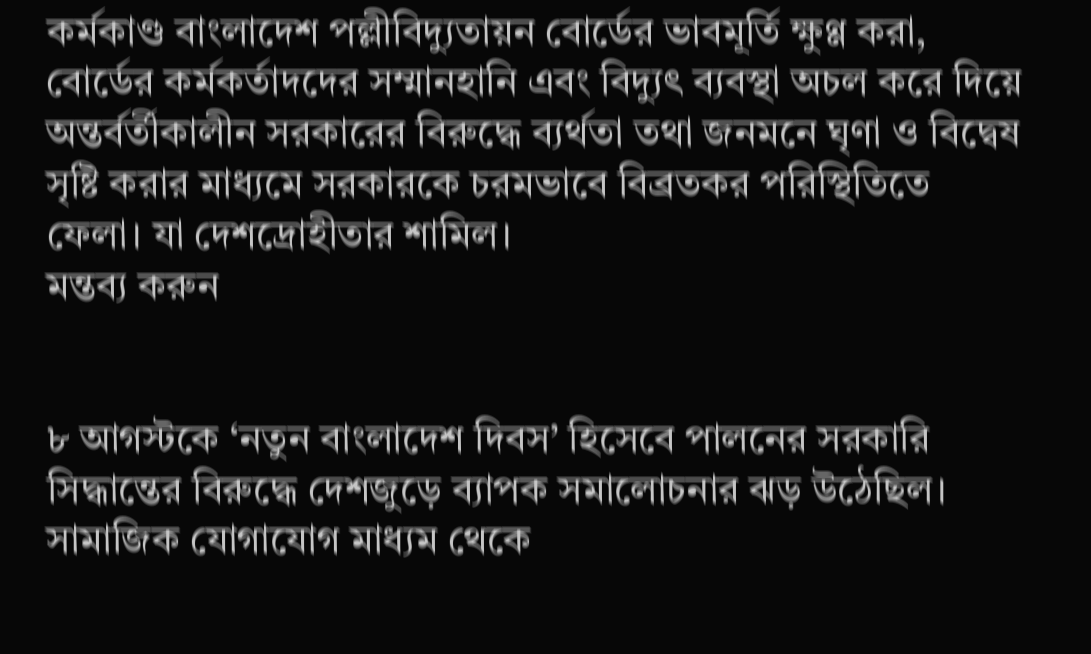কর্মকাণ্ড বাংলাদেশ পল্লীবিদ্যুতায়ন বোর্ডের ভাবমূর্তি ক্ষুণ্ণ করা, বোর্ডের কর্মকর্তাদদের সম্মানহানি এবং বিদ্যুৎ ব্যবস্থা অচল করে দিয়ে অন্তর্বর্তীকালীন সরকারের বিরুদ্ধে ব্যর্থতা তথা জনমনে ঘৃণা ও বিদ্বেষ সৃষ্টি করার মাধ্যমে সরকারকে চরমভাবে বিব্রতকর পরিস্থিতিতে ফেলা। যা দেশদ্রোহীতার শামিল।
মন্তব্য করুন


৮ আগস্টকে ‘নতুন বাংলাদেশ দিবস’ হিসেবে পালনের সরকারি সিদ্ধান্তের বিরুদ্ধে দেশজুড়ে ব্যাপক সমালোচনার ঝড় উঠেছিল। সামাজিক যোগাযোগ মাধ্যম থেকে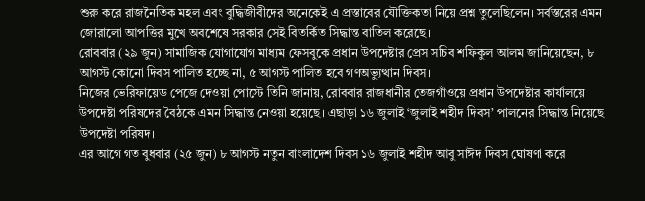শুরু করে রাজনৈতিক মহল এবং বুদ্ধিজীবীদের অনেকেই এ প্রস্তাবের যৌক্তিকতা নিয়ে প্রশ্ন তুলেছিলেন। সর্বস্তরের এমন জোরালো আপত্তির মুখে অবশেষে সরকার সেই বিতর্কিত সিদ্ধান্ত বাতিল করেছে।
রোববার (২৯ জুন) সামাজিক যোগাযোগ মাধ্যম ফেসবুকে প্রধান উপদেষ্টার প্রেস সচিব শফিকুল আলম জানিয়েছেন, ৮ আগস্ট কোনো দিবস পালিত হচ্ছে না, ৫ আগস্ট পালিত হবে গণঅভ্যুত্থান দিবস।
নিজের ভেরিফায়েড পেজে দেওয়া পোস্টে তিনি জানায়, রোববার রাজধানীর তেজগাঁওয়ে প্রধান উপদেষ্টার কার্যালয়ে উপদেষ্টা পরিষদের বৈঠকে এমন সিদ্ধান্ত নেওয়া হয়েছে। এছাড়া ১৬ জুলাই ‘জুলাই শহীদ দিবস’ পালনের সিদ্ধান্ত নিয়েছে উপদেষ্টা পরিষদ।
এর আগে গত বুধবার (২৫ জুন) ৮ আগস্ট নতুন বাংলাদেশ দিবস ১৬ জুলাই শহীদ আবু সাঈদ দিবস ঘোষণা করে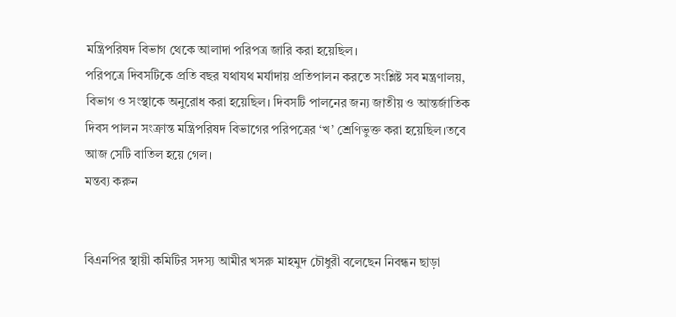মন্ত্রিপরিষদ বিভাগ থেকে আলাদা পরিপত্র জারি করা হয়েছিল।
পরিপত্রে দিবসটিকে প্রতি বছর যথাযথ মর্যাদায় প্রতিপালন করতে সংশ্লিষ্ট সব মন্ত্রণালয়, বিভাগ ও সংস্থাকে অনুরোধ করা হয়েছিল। দিবসটি পালনের জন্য জাতীয় ও আন্তর্জাতিক দিবস পালন সংক্রান্ত মন্ত্রিপরিষদ বিভাগের পরিপত্রের ‘খ’ শ্রেণিভুক্ত করা হয়েছিল।তবে আজ সেটি বাতিল হয়ে গেল।
মন্তব্য করুন


বিএনপির স্থায়ী কমিটির সদস্য আমীর খসরু মাহমুদ চৌধুরী বলেছেন নিবন্ধন ছাড়া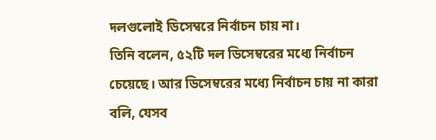দলগুলোই ডিসেম্বরে নির্বাচন চায় না।
তিনি বলেন, ৫২টি দল ডিসেম্বরের মধ্যে নির্বাচন চেয়েছে। আর ডিসেম্বরের মধ্যে নির্বাচন চায় না কারা বলি, যেসব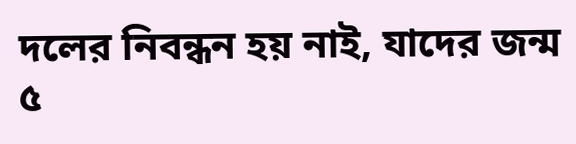দলের নিবন্ধন হয় নাই, যাদের জন্ম ৫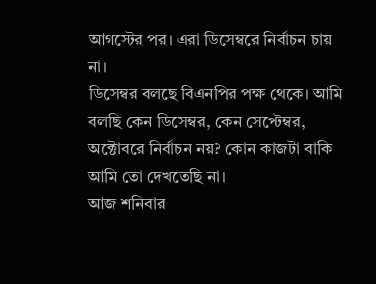আগস্টের পর। এরা ডিসেম্বরে নির্বাচন চায় না।
ডিসেম্বর বলছে বিএনপির পক্ষ থেকে। আমি বলছি কেন ডিসেম্বর, কেন সেপ্টেম্বর, অক্টোবরে নির্বাচন নয়? কোন কাজটা বাকি আমি তো দেখতেছি না।
আজ শনিবার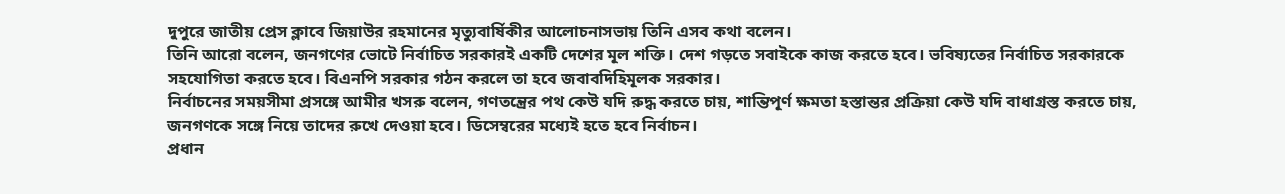দুপুরে জাতীয় প্রেস ক্লাবে জিয়াউর রহমানের মৃত্যুবার্ষিকীর আলোচনাসভায় তিনি এসব কথা বলেন।
তিনি আরো বলেন, জনগণের ভোটে নির্বাচিত সরকারই একটি দেশের মূল শক্তি। দেশ গড়তে সবাইকে কাজ করতে হবে। ভবিষ্যতের নির্বাচিত সরকারকে সহযোগিতা করতে হবে। বিএনপি সরকার গঠন করলে তা হবে জবাবদিহিমূলক সরকার।
নির্বাচনের সময়সীমা প্রসঙ্গে আমীর খসরু বলেন, গণতন্ত্রের পথ কেউ যদি রুদ্ধ করতে চায়, শান্তিপূর্ণ ক্ষমতা হস্তান্তর প্রক্রিয়া কেউ যদি বাধাগ্রস্ত করতে চায়, জনগণকে সঙ্গে নিয়ে তাদের রুখে দেওয়া হবে। ডিসেম্বরের মধ্যেই হতে হবে নির্বাচন।
প্রধান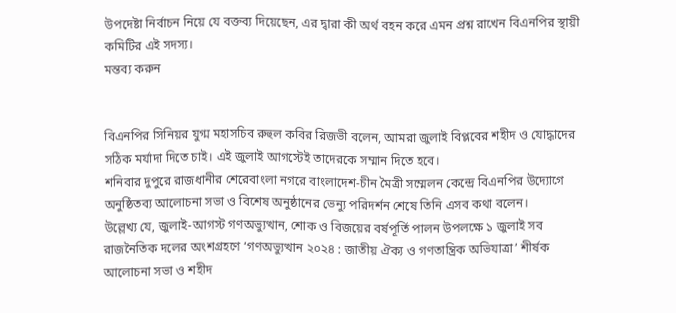উপদেষ্টা নির্বাচন নিয়ে যে বক্তব্য দিয়েছেন, এর দ্বারা কী অর্থ বহন করে এমন প্রশ্ন রাখেন বিএনপির স্থায়ী কমিটির এই সদস্য।
মন্তব্য করুন


বিএনপির সিনিয়র যুগ্ম মহাসচিব রুহুল কবির রিজভী বলেন, আমরা জুলাই বিপ্লবের শহীদ ও যোদ্ধাদের সঠিক মর্যাদা দিতে চাই। এই জুলাই আগস্টেই তাদেরকে সম্মান দিতে হবে।
শনিবার দুপুরে রাজধানীর শেরেবাংলা নগরে বাংলাদেশ-চীন মৈত্রী সম্মেলন কেন্দ্রে বিএনপির উদ্যোগে অনুষ্ঠিতব্য আলোচনা সভা ও বিশেষ অনুষ্ঠানের ভেন্যু পরিদর্শন শেষে তিনি এসব কথা বলেন।
উল্লেখ্য যে, জুলাই-আগস্ট গণঅভ্যুত্থান, শোক ও বিজয়ের বর্ষপূর্তি পালন উপলক্ষে ১ জুলাই সব রাজনৈতিক দলের অংশগ্রহণে ‘গণঅভ্যুত্থান ২০২৪ : জাতীয় ঐক্য ও গণতান্ত্রিক অভিযাত্রা’ শীর্ষক আলোচনা সভা ও শহীদ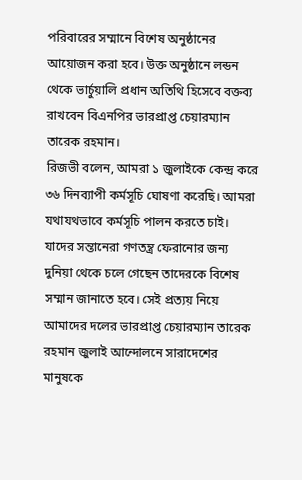পরিবারের সম্মানে বিশেষ অনুষ্ঠানের আয়োজন করা হবে। উক্ত অনুষ্ঠানে লন্ডন থেকে ভার্চুয়ালি প্রধান অতিথি হিসেবে বক্তব্য রাখবেন বিএনপির ভারপ্রাপ্ত চেয়ারম্যান তারেক রহমান।
রিজভী বলেন, আমরা ১ জুলাইকে কেন্দ্র করে ৩৬ দিনব্যাপী কর্মসূচি ঘোষণা করেছি। আমরা যথাযথভাবে কর্মসূচি পালন করতে চাই। যাদের সন্তানেরা গণতন্ত্র ফেরানোর জন্য দুনিয়া থেকে চলে গেছেন তাদেরকে বিশেষ সম্মান জানাতে হবে। সেই প্রত্যয় নিয়ে আমাদের দলের ভারপ্রাপ্ত চেয়ারম্যান তারেক রহমান জুলাই আন্দোলনে সারাদেশের মানুষকে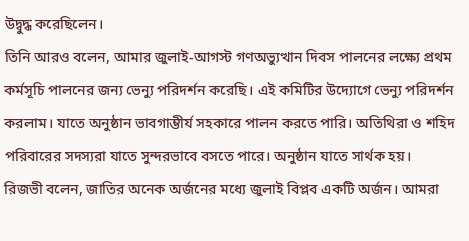উদ্বুদ্ধ করেছিলেন।
তিনি আরও বলেন, আমার জুলাই-আগস্ট গণঅভ্যুত্থান দিবস পালনের লক্ষ্যে প্রথম কর্মসূচি পালনের জন্য ভেন্যু পরিদর্শন করেছি। এই কমিটির উদ্যোগে ভেন্যু পরিদর্শন করলাম। যাতে অনুষ্ঠান ভাবগাম্ভীর্য সহকারে পালন করতে পারি। অতিথিরা ও শহিদ পরিবারের সদস্যরা যাতে সুন্দরভাবে বসতে পারে। অনুষ্ঠান যাতে সার্থক হয়।
রিজভী বলেন, জাতির অনেক অর্জনের মধ্যে জুলাই বিপ্লব একটি অর্জন। আমরা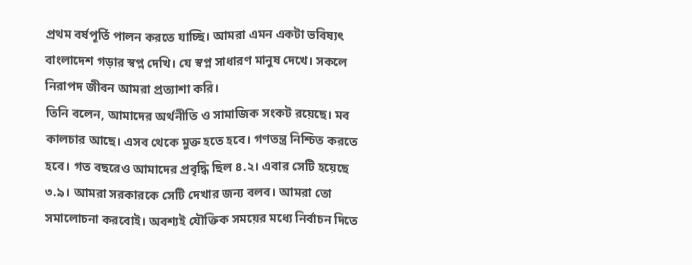প্রথম বর্ষপূর্তি পালন করতে যাচ্ছি। আমরা এমন একটা ভবিষ্যৎ বাংলাদেশ গড়ার স্বপ্ন দেখি। যে স্বপ্ন সাধারণ মানুষ দেখে। সকলে নিরাপদ জীবন আমরা প্রত্যাশা করি।
তিনি বলেন, আমাদের অর্থনীতি ও সামাজিক সংকট রয়েছে। মব কালচার আছে। এসব থেকে মুক্ত হতে হবে। গণতন্ত্র নিশ্চিত করতে হবে। গত বছরেও আমাদের প্রবৃদ্ধি ছিল ৪.২। এবার সেটি হয়েছে ৩.৯। আমরা সরকারকে সেটি দেখার জন্য বলব। আমরা তো সমালোচনা করবোই। অবশ্যই যৌক্তিক সময়ের মধ্যে নির্বাচন দিতে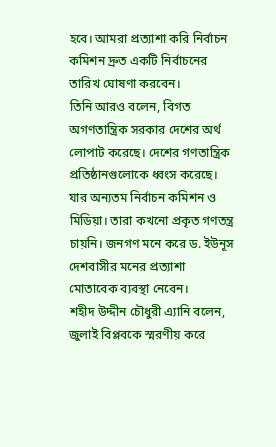হবে। আমরা প্রত্যাশা করি নির্বাচন কমিশন দ্রুত একটি নির্বাচনের তারিখ ঘোষণা করবেন।
তিনি আরও বলেন, বিগত অগণতান্ত্রিক সরকার দেশের অর্থ লোপাট করেছে। দেশের গণতান্ত্রিক প্রতিষ্ঠানগুলোকে ধ্বংস করেছে। যার অন্যতম নির্বাচন কমিশন ও মিডিয়া। তারা কখনো প্রকৃত গণতন্ত্র চায়নি। জনগণ মনে করে ড. ইউনূস দেশবাসীর মনের প্রত্যাশা মোতাবেক ব্যবস্থা নেবেন।
শহীদ উদ্দীন চৌধুরী এ্যানি বলেন, জুলাই বিপ্লবকে স্মরণীয় করে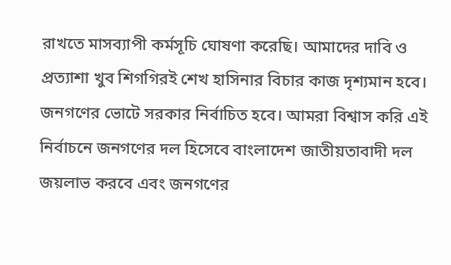রাখতে মাসব্যাপী কর্মসূচি ঘোষণা করেছি। আমাদের দাবি ও প্রত্যাশা খুব শিগগিরই শেখ হাসিনার বিচার কাজ দৃশ্যমান হবে। জনগণের ভোটে সরকার নির্বাচিত হবে। আমরা বিশ্বাস করি এই নির্বাচনে জনগণের দল হিসেবে বাংলাদেশ জাতীয়তাবাদী দল জয়লাভ করবে এবং জনগণের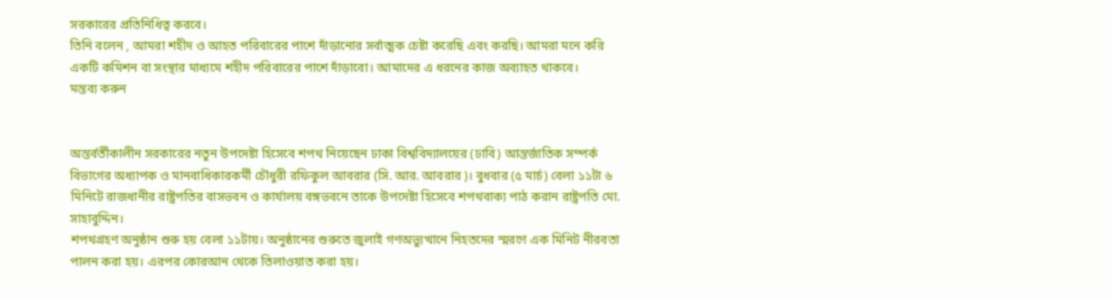সরকারের প্রতিনিধিত্ব করবে।
তিনি বলেন , আমরা শহীদ ও আহত পরিবারের পাশে দাঁড়ানোর সর্বাত্মক চেষ্টা করেছি এবং করছি। আমরা মনে করি একটি কমিশন বা সংস্থার মাধ্যমে শহীদ পরিবারের পাশে দাঁড়াবো। আমাদের এ ধরনের কাজ অব্যাহত থাকবে।
মন্তব্য করুন


অন্তর্বর্তীকালীন সরকারের নতুন উপদেষ্টা হিসেবে শপথ নিয়েছেন ঢাকা বিশ্ববিদ্যালয়ের (ঢাবি) আন্তর্জাতিক সম্পর্ক বিভাগের অধ্যাপক ও মানবাধিকারকর্মী চৌধুরী রফিকুল আবরার (সি. আর. আবরার)। বুধবার (৫ মার্চ) বেলা ১১টা ৬ মিনিটে রাজধানীর রাষ্ট্রপতির বাসভবন ও কার্যালয় বঙ্গভবনে তাকে উপদেষ্টা হিসেবে শপথবাক্য পাঠ করান রাষ্ট্রপতি মো. সাহাবুদ্দিন।
শপথগ্রহণ অনুষ্ঠান শুরু হয় বেলা ১১টায়। অনুষ্ঠানের শুরুতে জুলাই গণঅভ্যুত্থানে নিহতদের স্মরণে এক মিনিট নীরবতা পালন করা হয়। এরপর কোরআন থেকে তিলাওয়াত করা হয়।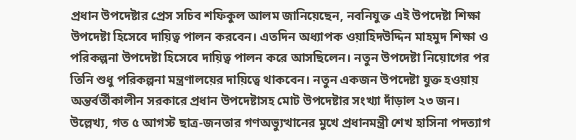প্রধান উপদেষ্টার প্রেস সচিব শফিকুল আলম জানিয়েছেন, নবনিযুক্ত এই উপদেষ্টা শিক্ষা উপদেষ্টা হিসেবে দায়িত্ব পালন করবেন। এতদিন অধ্যাপক ওয়াহিদউদ্দিন মাহমুদ শিক্ষা ও পরিকল্পনা উপদেষ্টা হিসেবে দায়িত্ব পালন করে আসছিলেন। নতুন উপদেষ্টা নিয়োগের পর তিনি শুধু পরিকল্পনা মন্ত্রণালয়ের দায়িত্বে থাকবেন। নতুন একজন উপদেষ্টা যুক্ত হওয়ায় অন্তর্বর্তীকালীন সরকারে প্রধান উপদেষ্টাসহ মোট উপদেষ্টার সংখ্যা দাঁড়াল ২৩ জন।
উল্লেখ্য, গত ৫ আগস্ট ছাত্র-জনতার গণঅভ্যুত্থানের মুখে প্রধানমন্ত্রী শেখ হাসিনা পদত্যাগ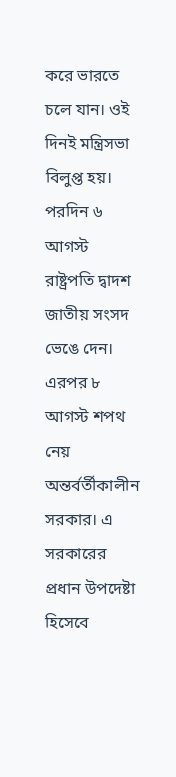করে ভারতে চলে যান। ওই দিনই মন্ত্রিসভা বিলুপ্ত হয়। পরদিন ৬ আগস্ট রাষ্ট্রপতি দ্বাদশ জাতীয় সংসদ ভেঙে দেন। এরপর ৮ আগস্ট শপথ নেয় অন্তর্বর্তীকালীন সরকার। এ সরকারের প্রধান উপদেষ্টা হিসেবে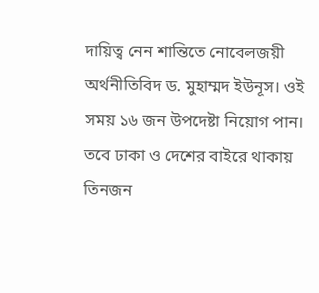দায়িত্ব নেন শান্তিতে নোবেলজয়ী অর্থনীতিবিদ ড. মুহাম্মদ ইউনূস। ওই সময় ১৬ জন উপদেষ্টা নিয়োগ পান। তবে ঢাকা ও দেশের বাইরে থাকায় তিনজন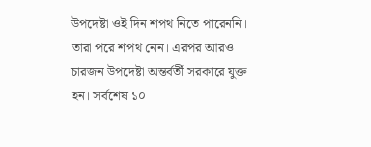উপদেষ্টা ওই দিন শপথ নিতে পারেননি। তারা পরে শপথ নেন। এরপর আরও চারজন উপদেষ্টা অন্তর্বর্তী সরকারে যুক্ত হন। সর্বশেষ ১০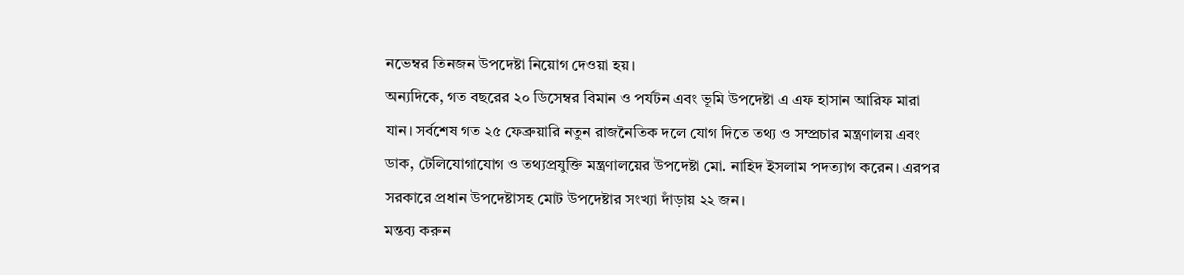নভেম্বর তিনজন উপদেষ্টা নিয়োগ দেওয়া হয়।
অন্যদিকে, গত বছরের ২০ ডিসেম্বর বিমান ও পর্যটন এবং ভূমি উপদেষ্টা এ এফ হাসান আরিফ মারা যান। সর্বশেষ গত ২৫ ফেব্রুয়ারি নতুন রাজনৈতিক দলে যোগ দিতে তথ্য ও সম্প্রচার মন্ত্রণালয় এবং ডাক, টেলিযোগাযোগ ও তথ্যপ্রযুক্তি মন্ত্রণালয়ের উপদেষ্টা মো. নাহিদ ইসলাম পদত্যাগ করেন। এরপর সরকারে প্রধান উপদেষ্টাসহ মোট উপদেষ্টার সংখ্যা দাঁড়ায় ২২ জন।
মন্তব্য করুন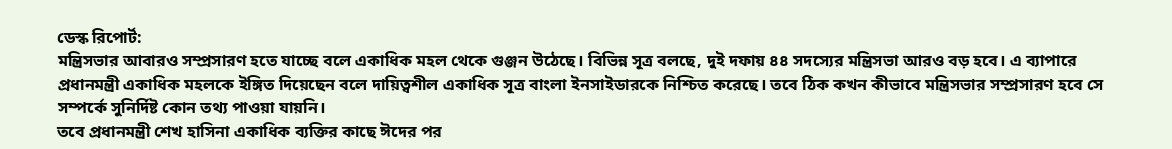ডেস্ক রিপোর্ট:
মন্ত্রিসভার আবারও সম্প্রসারণ হতে যাচ্ছে বলে একাধিক মহল থেকে গুঞ্জন উঠেছে। বিভিন্ন সূত্র বলছে, দুই দফায় ৪৪ সদস্যের মন্ত্রিসভা আরও বড় হবে। এ ব্যাপারে প্রধানমন্ত্রী একাধিক মহলকে ইঙ্গিত দিয়েছেন বলে দায়িত্বশীল একাধিক সূত্র বাংলা ইনসাইডারকে নিশ্চিত করেছে। তবে ঠিক কখন কীভাবে মন্ত্রিসভার সম্প্রসারণ হবে সে সম্পর্কে সুনির্দিষ্ট কোন তথ্য পাওয়া যায়নি।
তবে প্রধানমন্ত্রী শেখ হাসিনা একাধিক ব্যক্তির কাছে ঈদের পর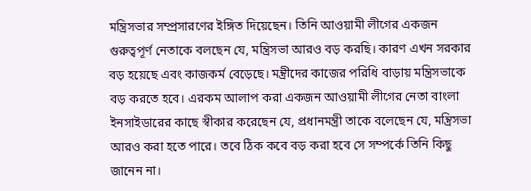মন্ত্রিসভার সম্প্রসারণের ইঙ্গিত দিয়েছেন। তিনি আওয়ামী লীগের একজন গুরুত্বপূর্ণ নেতাকে বলছেন যে, মন্ত্রিসভা আরও বড় করছি। কারণ এখন সরকার বড় হয়েছে এবং কাজকর্ম বেড়েছে। মন্ত্রীদের কাজের পরিধি বাড়ায় মন্ত্রিসভাকে বড় করতে হবে। এরকম আলাপ করা একজন আওয়ামী লীগের নেতা বাংলা ইনসাইডারের কাছে স্বীকার করেছেন যে, প্রধানমন্ত্রী তাকে বলেছেন যে, মন্ত্রিসভা আরও করা হতে পারে। তবে ঠিক কবে বড় করা হবে সে সম্পর্কে তিনি কিছু জানেন না।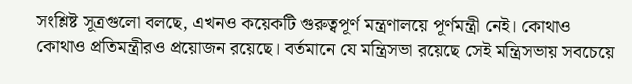সংশ্লিষ্ট সূত্রগুলো বলছে, এখনও কয়েকটি গুরুত্বপূর্ণ মন্ত্রণালয়ে পূর্ণমন্ত্রী নেই। কোথাও কোথাও প্রতিমন্ত্রীরও প্রয়োজন রয়েছে। বর্তমানে যে মন্ত্রিসভা রয়েছে সেই মন্ত্রিসভায় সবচেয়ে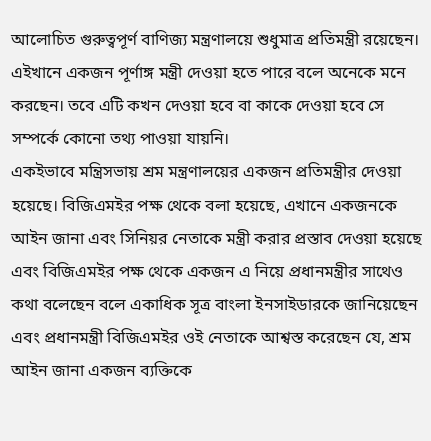আলোচিত গুরুত্বপূর্ণ বাণিজ্য মন্ত্রণালয়ে শুধুমাত্র প্রতিমন্ত্রী রয়েছেন। এইখানে একজন পূর্ণাঙ্গ মন্ত্রী দেওয়া হতে পারে বলে অনেকে মনে করছেন। তবে এটি কখন দেওয়া হবে বা কাকে দেওয়া হবে সে সম্পর্কে কোনো তথ্য পাওয়া যায়নি।
একইভাবে মন্ত্রিসভায় শ্রম মন্ত্রণালয়ের একজন প্রতিমন্ত্রীর দেওয়া হয়েছে। বিজিএমইর পক্ষ থেকে বলা হয়েছে, এখানে একজনকে আইন জানা এবং সিনিয়র নেতাকে মন্ত্রী করার প্রস্তাব দেওয়া হয়েছে এবং বিজিএমইর পক্ষ থেকে একজন এ নিয়ে প্রধানমন্ত্রীর সাথেও কথা বলেছেন বলে একাধিক সূত্র বাংলা ইনসাইডারকে জানিয়েছেন এবং প্রধানমন্ত্রী বিজিএমইর ওই নেতাকে আশ্বস্ত করেছেন যে, শ্রম আইন জানা একজন ব্যক্তিকে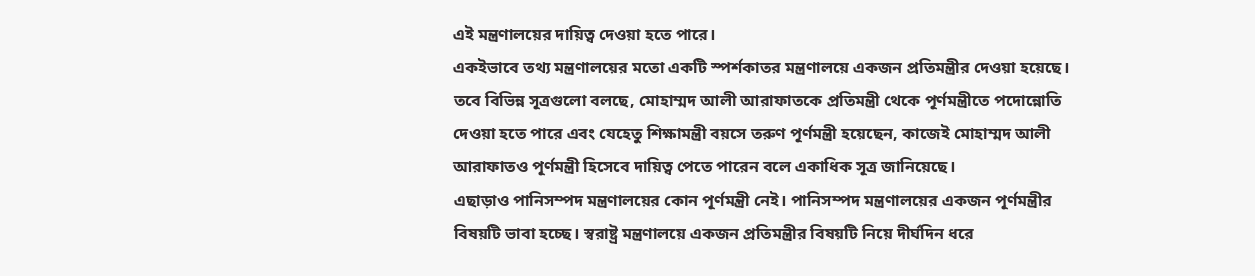এই মন্ত্রণালয়ের দায়িত্ব দেওয়া হতে পারে।
একইভাবে তথ্য মন্ত্রণালয়ের মতো একটি স্পর্শকাতর মন্ত্রণালয়ে একজন প্রতিমন্ত্রীর দেওয়া হয়েছে। তবে বিভিন্ন সূত্রগুলো বলছে, মোহাম্মদ আলী আরাফাতকে প্রতিমন্ত্রী থেকে পূর্ণমন্ত্রীতে পদোন্নোতি দেওয়া হতে পারে এবং যেহেতু শিক্ষামন্ত্রী বয়সে তরুণ পূর্ণমন্ত্রী হয়েছেন, কাজেই মোহাম্মদ আলী আরাফাতও পূর্ণমন্ত্রী হিসেবে দায়িত্ব পেতে পারেন বলে একাধিক সূত্র জানিয়েছে।
এছাড়াও পানিসম্পদ মন্ত্রণালয়ের কোন পূর্ণমন্ত্রী নেই। পানিসম্পদ মন্ত্রণালয়ের একজন পূর্ণমন্ত্রীর বিষয়টি ভাবা হচ্ছে। স্বরাষ্ট্র মন্ত্রণালয়ে একজন প্রতিমন্ত্রীর বিষয়টি নিয়ে দীর্ঘদিন ধরে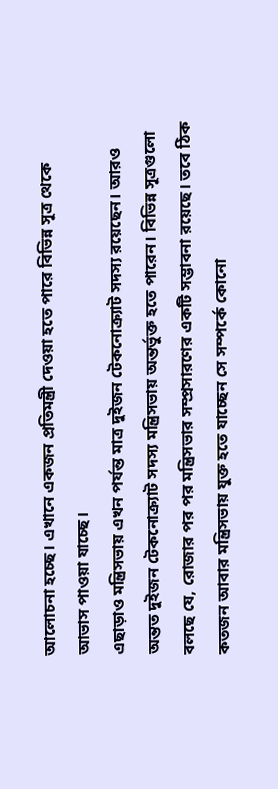আলোচনা হচ্ছে। এখানে একজন প্রতিমন্ত্রী দেওয়া হতে পারে বিভিন্ন সূত্র থেকে আভাস পাওয়া যাচ্ছে।
এছাড়াও মন্ত্রিসভায় এখন পর্যন্ত মাত্র দুইজন টেকনোক্র্যাট সদস্য রয়েছেন। আরও অন্তত দুইজন টেকনোক্র্যাট সদস্য মন্ত্রিসভায় অন্তর্ভুক্ত হতে পারেন। বিভিন্ন সূত্রগুলো বলছে যে, রোজার পর পর মন্ত্রিসভার সম্প্রসারণের একটি সম্ভাবনা রয়েছে। তবে ঠিক কতজন আবার মন্ত্রিসভায় যুক্ত হতে যাচ্ছেন সে সম্পর্কে কোনো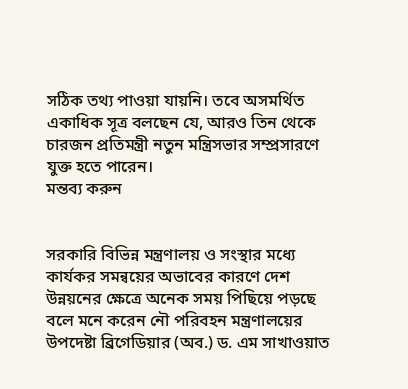সঠিক তথ্য পাওয়া যায়নি। তবে অসমর্থিত একাধিক সূত্র বলছেন যে, আরও তিন থেকে চারজন প্রতিমন্ত্রী নতুন মন্ত্রিসভার সম্প্রসারণে যুক্ত হতে পারেন।
মন্তব্য করুন


সরকারি বিভিন্ন মন্ত্রণালয় ও সংস্থার মধ্যে কার্যকর সমন্বয়ের অভাবের কারণে দেশ উন্নয়নের ক্ষেত্রে অনেক সময় পিছিয়ে পড়ছে বলে মনে করেন নৌ পরিবহন মন্ত্রণালয়ের উপদেষ্টা ব্রিগেডিয়ার (অব.) ড. এম সাখাওয়াত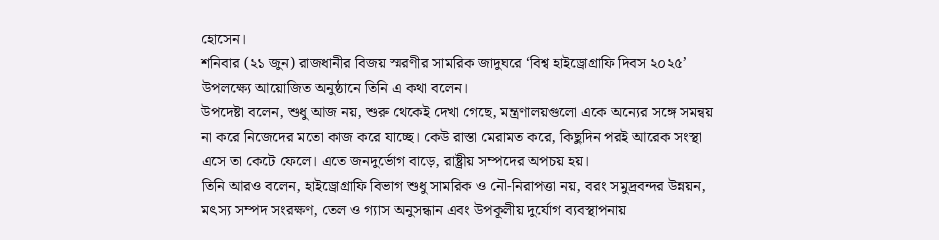হোসেন।
শনিবার (২১ জুন) রাজধানীর বিজয় স্মরণীর সামরিক জাদুঘরে ‘বিশ্ব হাইড্রোগ্রাফি দিবস ২০২৫’ উপলক্ষ্যে আয়োজিত অনুষ্ঠানে তিনি এ কথা বলেন।
উপদেষ্টা বলেন, শুধু আজ নয়, শুরু থেকেই দেখা গেছে, মন্ত্রণালয়গুলো একে অন্যের সঙ্গে সমন্বয় না করে নিজেদের মতো কাজ করে যাচ্ছে। কেউ রাস্তা মেরামত করে, কিছুদিন পরই আরেক সংস্থা এসে তা কেটে ফেলে। এতে জনদুর্ভোগ বাড়ে, রাষ্ট্রীয় সম্পদের অপচয় হয়।
তিনি আরও বলেন, হাইড্রোগ্রাফি বিভাগ শুধু সামরিক ও নৌ-নিরাপত্তা নয়, বরং সমুদ্রবন্দর উন্নয়ন, মৎস্য সম্পদ সংরক্ষণ, তেল ও গ্যাস অনুসন্ধান এবং উপকূলীয় দুর্যোগ ব্যবস্থাপনায়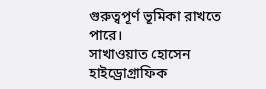গুরুত্বপূর্ণ ভূমিকা রাখতে পারে।
সাখাওয়াত হোসেন হাইড্রোগ্রাফিক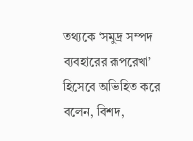তথ্যকে ‘সমুদ্র সম্পদ ব্যবহারের রূপরেখা’ হিসেবে অভিহিত করে বলেন, বিশদ,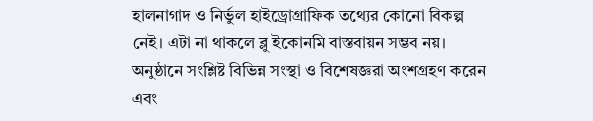হালনাগাদ ও নির্ভুল হাইড্রোগ্রাফিক তথ্যের কোনো বিকল্প নেই। এটা না থাকলে ব্লু ইকোনমি বাস্তবায়ন সম্ভব নয়।
অনুষ্ঠানে সংশ্লিষ্ট বিভিন্ন সংস্থা ও বিশেষজ্ঞরা অংশগ্রহণ করেন এবং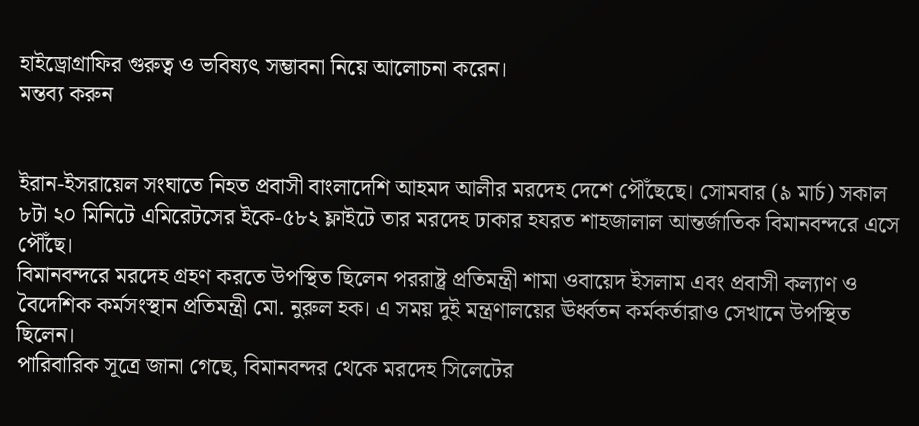হাইড্রোগ্রাফির গুরুত্ব ও ভবিষ্যৎ সম্ভাবনা নিয়ে আলোচনা করেন।
মন্তব্য করুন


ইরান-ইসরায়েল সংঘাতে নিহত প্রবাসী বাংলাদেশি আহমদ আলীর মরদেহ দেশে পৌঁছেছে। সোমবার (৯ মার্চ) সকাল ৮টা ২০ মিনিটে এমিরেটসের ইকে-৫৮২ ফ্লাইটে তার মরদেহ ঢাকার হযরত শাহজালাল আন্তর্জাতিক বিমানবন্দরে এসে পৌঁছে।
বিমানবন্দরে মরদেহ গ্রহণ করতে উপস্থিত ছিলেন পররাষ্ট্র প্রতিমন্ত্রী শামা ওবায়েদ ইসলাম এবং প্রবাসী কল্যাণ ও বৈদেশিক কর্মসংস্থান প্রতিমন্ত্রী মো. নুরুল হক। এ সময় দুই মন্ত্রণালয়ের ঊর্ধ্বতন কর্মকর্তারাও সেখানে উপস্থিত ছিলেন।
পারিবারিক সূত্রে জানা গেছে, বিমানবন্দর থেকে মরদেহ সিলেটের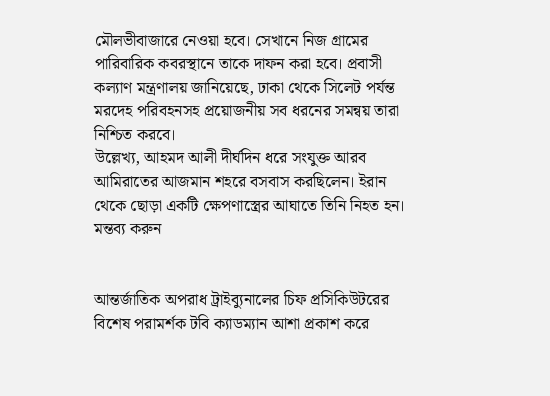মৌলভীবাজারে নেওয়া হবে। সেখানে নিজ গ্রামের পারিবারিক কবরস্থানে তাকে দাফন করা হবে। প্রবাসী কল্যাণ মন্ত্রণালয় জানিয়েছে, ঢাকা থেকে সিলেট পর্যন্ত মরদেহ পরিবহনসহ প্রয়োজনীয় সব ধরনের সমন্বয় তারা নিশ্চিত করবে।
উল্লেখ্য, আহমদ আলী দীর্ঘদিন ধরে সংযুক্ত আরব আমিরাতের আজমান শহরে বসবাস করছিলেন। ইরান থেকে ছোড়া একটি ক্ষেপণাস্ত্রের আঘাতে তিনি নিহত হন।
মন্তব্য করুন


আন্তর্জাতিক অপরাধ ট্রাইব্যুনালের চিফ প্রসিকিউটরের বিশেষ পরামর্শক টবি ক্যাডম্যান আশা প্রকাশ করে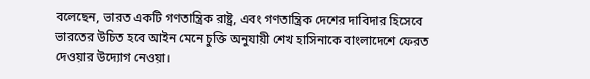বলেছেন, ভারত একটি গণতান্ত্রিক রাষ্ট্র, এবং গণতান্ত্রিক দেশের দাবিদার হিসেবে ভারতের উচিত হবে আইন মেনে চুক্তি অনুযায়ী শেখ হাসিনাকে বাংলাদেশে ফেরত দেওয়ার উদ্যোগ নেওয়া।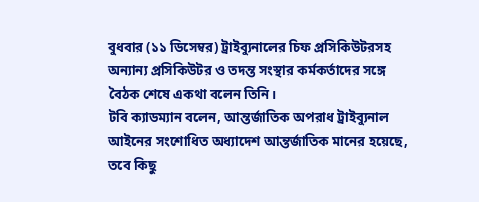বুধবার (১১ ডিসেম্বর) ট্রাইব্যুনালের চিফ প্রসিকিউটরসহ অন্যান্য প্রসিকিউটর ও তদন্ত সংস্থার কর্মকর্তাদের সঙ্গে বৈঠক শেষে একথা বলেন তিনি।
টবি ক্যাডম্যান বলেন, আন্তর্জাতিক অপরাধ ট্রাইব্যুনাল আইনের সংশোধিত অধ্যাদেশ আন্তর্জাতিক মানের হয়েছে, তবে কিছু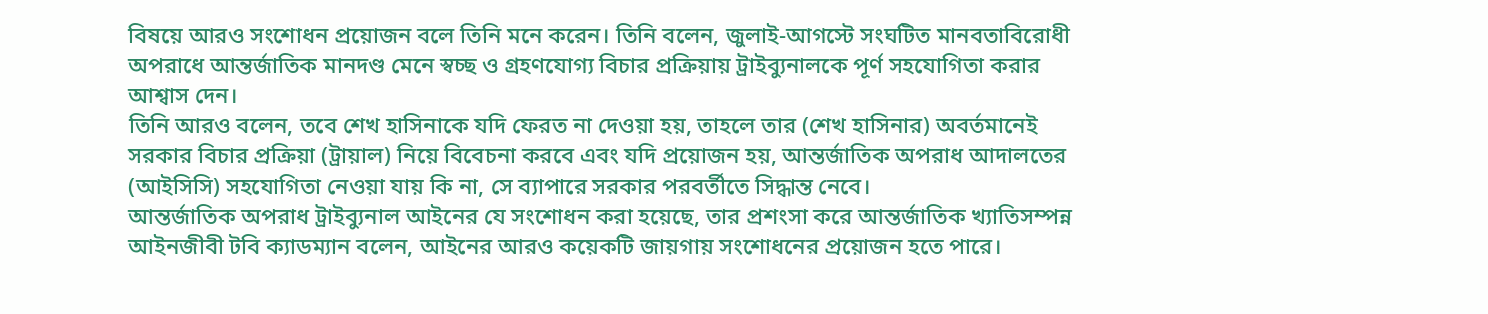বিষয়ে আরও সংশোধন প্রয়োজন বলে তিনি মনে করেন। তিনি বলেন, জুলাই-আগস্টে সংঘটিত মানবতাবিরোধী অপরাধে আন্তর্জাতিক মানদণ্ড মেনে স্বচ্ছ ও গ্রহণযোগ্য বিচার প্রক্রিয়ায় ট্রাইব্যুনালকে পূর্ণ সহযোগিতা করার আশ্বাস দেন।
তিনি আরও বলেন, তবে শেখ হাসিনাকে যদি ফেরত না দেওয়া হয়, তাহলে তার (শেখ হাসিনার) অবর্তমানেই সরকার বিচার প্রক্রিয়া (ট্রায়াল) নিয়ে বিবেচনা করবে এবং যদি প্রয়োজন হয়, আন্তর্জাতিক অপরাধ আদালতের (আইসিসি) সহযোগিতা নেওয়া যায় কি না, সে ব্যাপারে সরকার পরবর্তীতে সিদ্ধান্ত নেবে।
আন্তর্জাতিক অপরাধ ট্রাইব্যুনাল আইনের যে সংশোধন করা হয়েছে, তার প্রশংসা করে আন্তর্জাতিক খ্যাতিসম্পন্ন আইনজীবী টবি ক্যাডম্যান বলেন, আইনের আরও কয়েকটি জায়গায় সংশোধনের প্রয়োজন হতে পারে।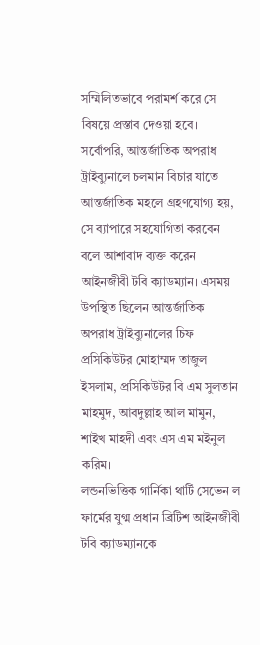সম্মিলিতভাবে পরামর্শ করে সে বিষয়ে প্রস্তাব দেওয়া হবে।
সর্বোপরি, আন্তর্জাতিক অপরাধ ট্রাইব্যুনালে চলমান বিচার যাতে আন্তর্জাতিক মহলে গ্রহণযোগ্য হয়, সে ব্যাপারে সহযোগিতা করবেন বলে আশাবাদ ব্যক্ত করেন আইনজীবী টবি ক্যাডম্যান। এসময় উপস্থিত ছিলেন আন্তর্জাতিক অপরাধ ট্রাইব্যুনালের চিফ প্রসিকিউটর মোহাম্মদ তাজুল ইসলাম, প্রসিকিউটর বি এম সুলতান মাহমুদ, আবদুল্লাহ আল মামুন, শাইখ মাহদী এবং এস এম মইনুল করিম।
লন্ডনভিত্তিক গার্নিকা থার্টি সেভেন ল ফার্মের যুগ্ম প্রধান ব্রিটিশ আইনজীবী টবি ক্যাডম্যানকে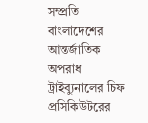সম্প্রতি বাংলাদেশের আন্তর্জাতিক অপরাধ ট্রাইব্যুনালের চিফ প্রসিকিউটরের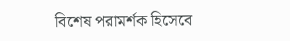বিশেষ পরামর্শক হিসেবে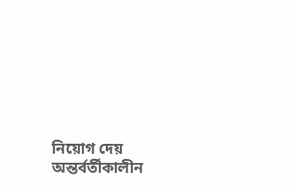নিয়োগ দেয় অন্তর্বর্তীকালীন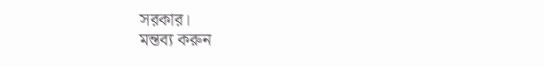সরকার।
মন্তব্য করুন